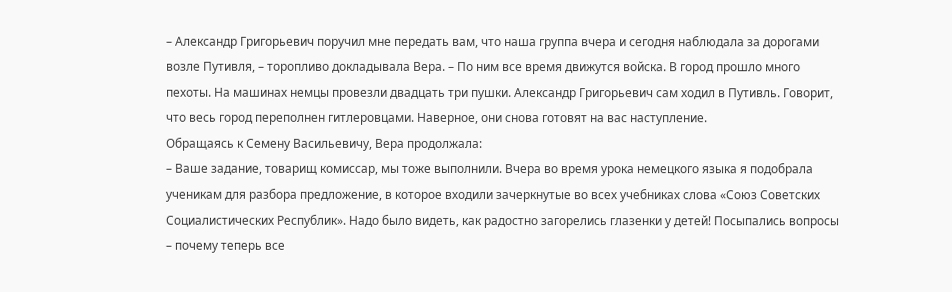– Александр Григорьевич поручил мне передать вам, что наша группа вчера и сегодня наблюдала за дорогами возле Путивля, – торопливо докладывала Вера. – По ним все время движутся войска. В город прошло много пехоты. На машинах немцы провезли двадцать три пушки. Александр Григорьевич сам ходил в Путивль. Говорит, что весь город переполнен гитлеровцами. Наверное, они снова готовят на вас наступление.
Обращаясь к Семену Васильевичу, Вера продолжала:
– Ваше задание, товарищ комиссар, мы тоже выполнили. Вчера во время урока немецкого языка я подобрала ученикам для разбора предложение, в которое входили зачеркнутые во всех учебниках слова «Союз Советских Социалистических Республик». Надо было видеть, как радостно загорелись глазенки у детей! Посыпались вопросы – почему теперь все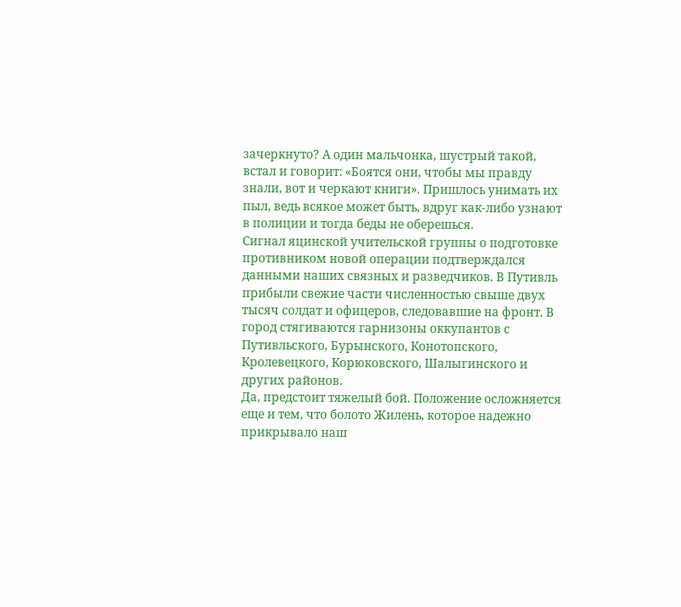зачеркнуто? А один мальчонка, шустрый такой, встал и говорит: «Боятся они, чтобы мы правду знали, вот и черкают книги». Пришлось унимать их пыл, ведь всякое может быть, вдруг как-либо узнают в полиции и тогда беды не оберешься.
Сигнал яцинской учительской группы о подготовке противником новой операции подтверждался данными наших связных и разведчиков. В Путивль прибыли свежие части численностью свыше двух тысяч солдат и офицеров, следовавшие на фронт. В город стягиваются гарнизоны оккупантов с Путивльского, Бурынского, Конотопского, Кролевецкого, Корюковского, Шалыгинского и других районов.
Да, предстоит тяжелый бой. Положение осложняется еще и тем, что болото Жилень, которое надежно прикрывало наш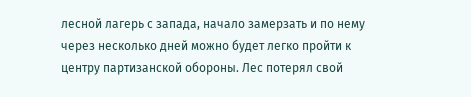лесной лагерь с запада, начало замерзать и по нему через несколько дней можно будет легко пройти к центру партизанской обороны. Лес потерял свой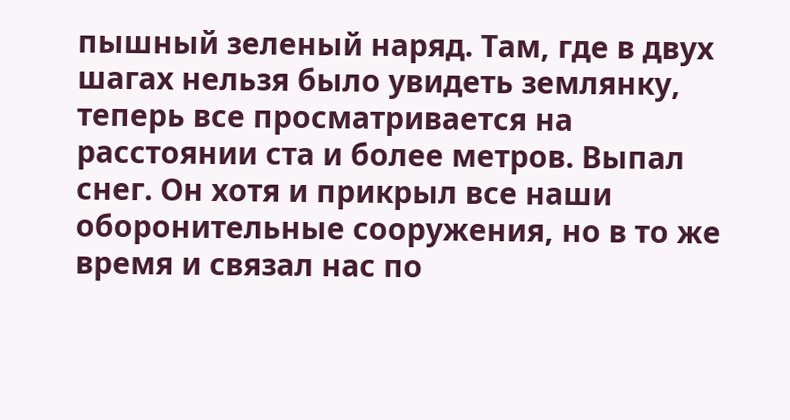пышный зеленый наряд. Там, где в двух шагах нельзя было увидеть землянку, теперь все просматривается на расстоянии ста и более метров. Выпал снег. Он хотя и прикрыл все наши оборонительные сооружения, но в то же время и связал нас по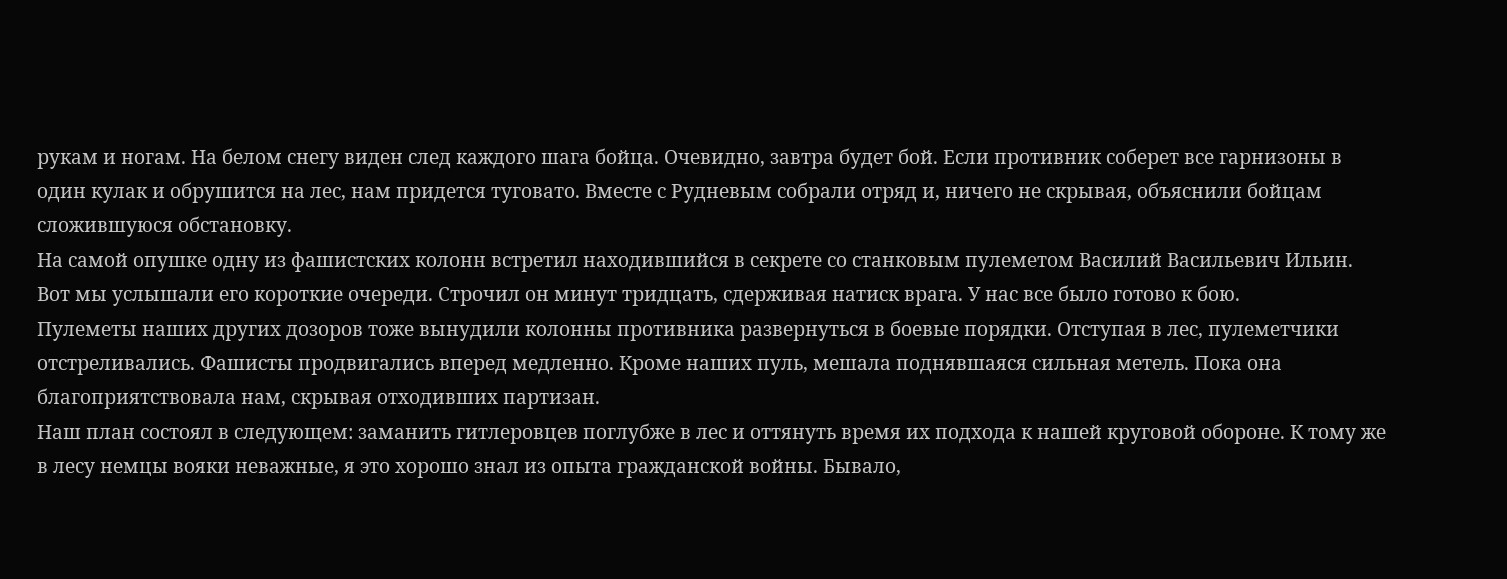рукам и ногам. На белом снегу виден след каждого шага бойца. Очевидно, завтра будет бой. Если противник соберет все гарнизоны в один кулак и обрушится на лес, нам придется туговато. Вместе с Рудневым собрали отряд и, ничего не скрывая, объяснили бойцам сложившуюся обстановку.
На самой опушке одну из фашистских колонн встретил находившийся в секрете со станковым пулеметом Василий Васильевич Ильин. Вот мы услышали его короткие очереди. Строчил он минут тридцать, сдерживая натиск врага. У нас все было готово к бою.
Пулеметы наших других дозоров тоже вынудили колонны противника развернуться в боевые порядки. Отступая в лес, пулеметчики отстреливались. Фашисты продвигались вперед медленно. Кроме наших пуль, мешала поднявшаяся сильная метель. Пока она благоприятствовала нам, скрывая отходивших партизан.
Наш план состоял в следующем: заманить гитлеровцев поглубже в лес и оттянуть время их подхода к нашей круговой обороне. К тому же в лесу немцы вояки неважные, я это хорошо знал из опыта гражданской войны. Бывало,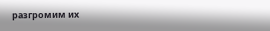разгромим их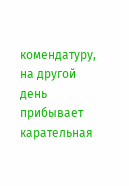комендатуру, на другой день прибывает карательная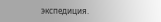экспедиция.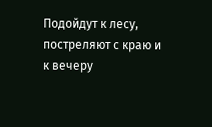Подойдут к лесу, постреляют с краю и к вечеру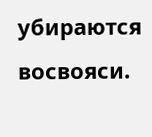убираются восвояси.